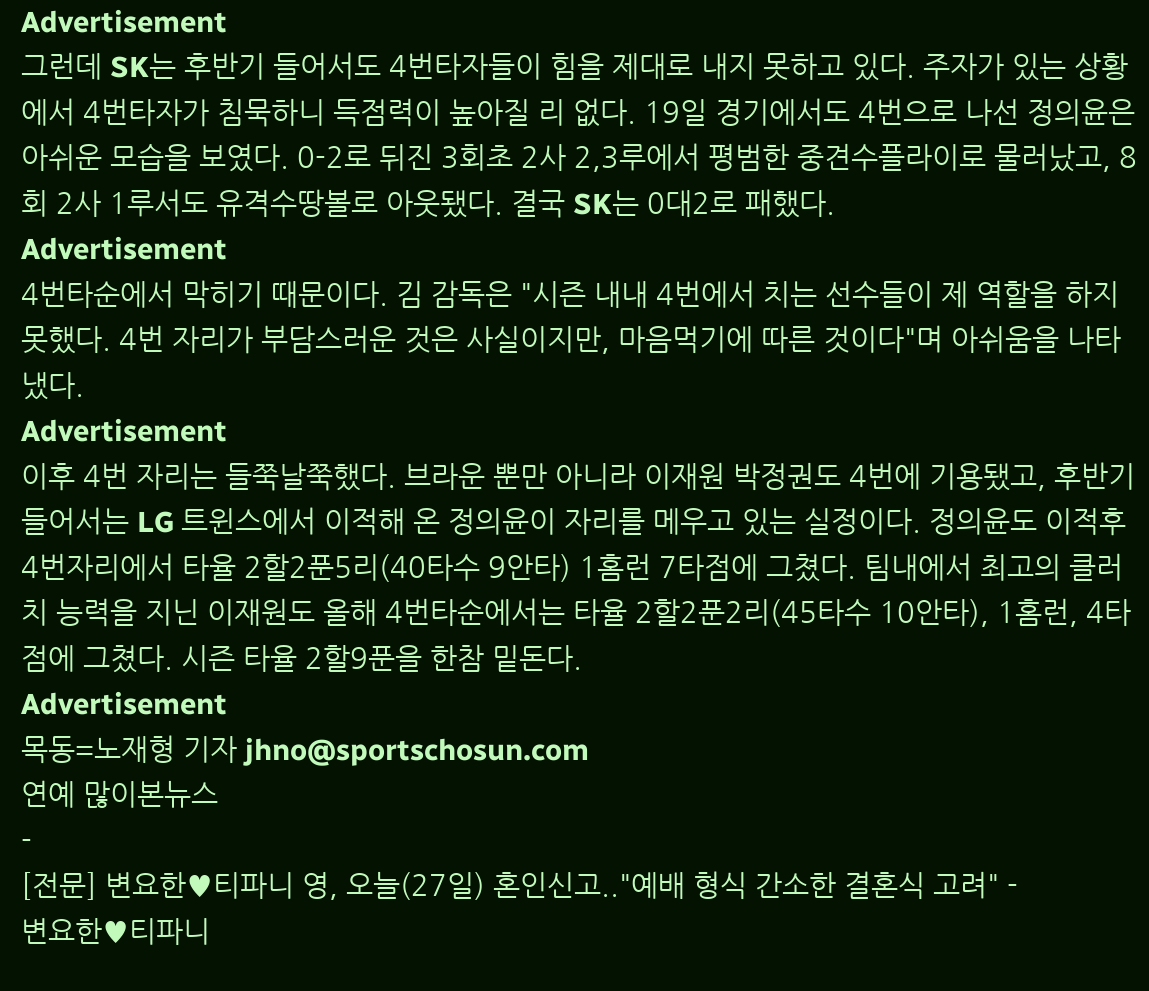Advertisement
그런데 SK는 후반기 들어서도 4번타자들이 힘을 제대로 내지 못하고 있다. 주자가 있는 상황에서 4번타자가 침묵하니 득점력이 높아질 리 없다. 19일 경기에서도 4번으로 나선 정의윤은 아쉬운 모습을 보였다. 0-2로 뒤진 3회초 2사 2,3루에서 평범한 중견수플라이로 물러났고, 8회 2사 1루서도 유격수땅볼로 아웃됐다. 결국 SK는 0대2로 패했다.
Advertisement
4번타순에서 막히기 때문이다. 김 감독은 "시즌 내내 4번에서 치는 선수들이 제 역할을 하지 못했다. 4번 자리가 부담스러운 것은 사실이지만, 마음먹기에 따른 것이다"며 아쉬움을 나타냈다.
Advertisement
이후 4번 자리는 들쭉날쭉했다. 브라운 뿐만 아니라 이재원 박정권도 4번에 기용됐고, 후반기 들어서는 LG 트윈스에서 이적해 온 정의윤이 자리를 메우고 있는 실정이다. 정의윤도 이적후 4번자리에서 타율 2할2푼5리(40타수 9안타) 1홈런 7타점에 그쳤다. 팀내에서 최고의 클러치 능력을 지닌 이재원도 올해 4번타순에서는 타율 2할2푼2리(45타수 10안타), 1홈런, 4타점에 그쳤다. 시즌 타율 2할9푼을 한참 밑돈다.
Advertisement
목동=노재형 기자 jhno@sportschosun.com
연예 많이본뉴스
-
[전문] 변요한♥티파니 영, 오늘(27일) 혼인신고.."예배 형식 간소한 결혼식 고려" -
변요한♥티파니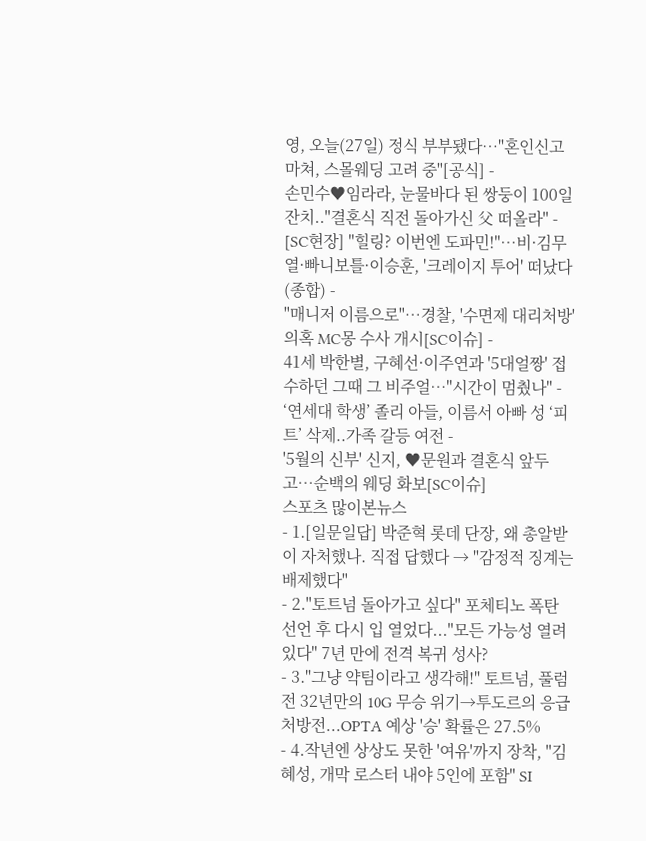영, 오늘(27일) 정식 부부됐다…"혼인신고 마쳐, 스몰웨딩 고려 중"[공식] -
손민수♥임라라, 눈물바다 된 쌍둥이 100일 잔치.."결혼식 직전 돌아가신 父 떠올라" -
[SC현장] "힐링? 이번엔 도파민!"…비·김무열·빠니보틀·이승훈, '크레이지 투어' 떠났다(종합) -
"매니저 이름으로"…경찰, '수면제 대리처방' 의혹 MC몽 수사 개시[SC이슈] -
41세 박한별, 구혜선·이주연과 '5대얼짱' 접수하던 그때 그 비주얼…"시간이 멈췄나" -
‘연세대 학생’ 졸리 아들, 이름서 아빠 성 ‘피트’ 삭제..가족 갈등 여전 -
'5월의 신부' 신지, ♥문원과 결혼식 앞두고…순백의 웨딩 화보[SC이슈]
스포츠 많이본뉴스
- 1.[일문일답] 박준혁 롯데 단장, 왜 총알받이 자처했나. 직접 답했다 → "감정적 징계는 배제했다"
- 2."토트넘 돌아가고 싶다" 포체티노 폭탄 선언 후 다시 입 열었다..."모든 가능성 열려 있다" 7년 만에 전격 복귀 성사?
- 3."그냥 약팀이라고 생각해!" 토트넘, 풀럼전 32년만의 10G 무승 위기→투도르의 응급처방전...OPTA 예상 '승' 확률은 27.5%
- 4.작년엔 상상도 못한 '여유'까지 장착, "김혜성, 개막 로스터 내야 5인에 포함" SI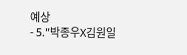예상
- 5."박종우X김원일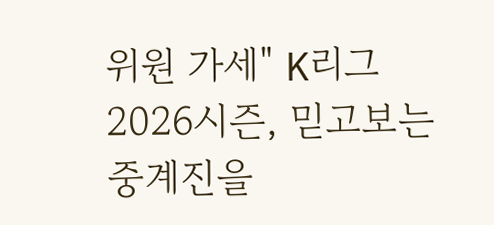위원 가세" K리그 2026시즌, 믿고보는 중계진을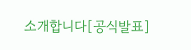소개합니다[공식발표]